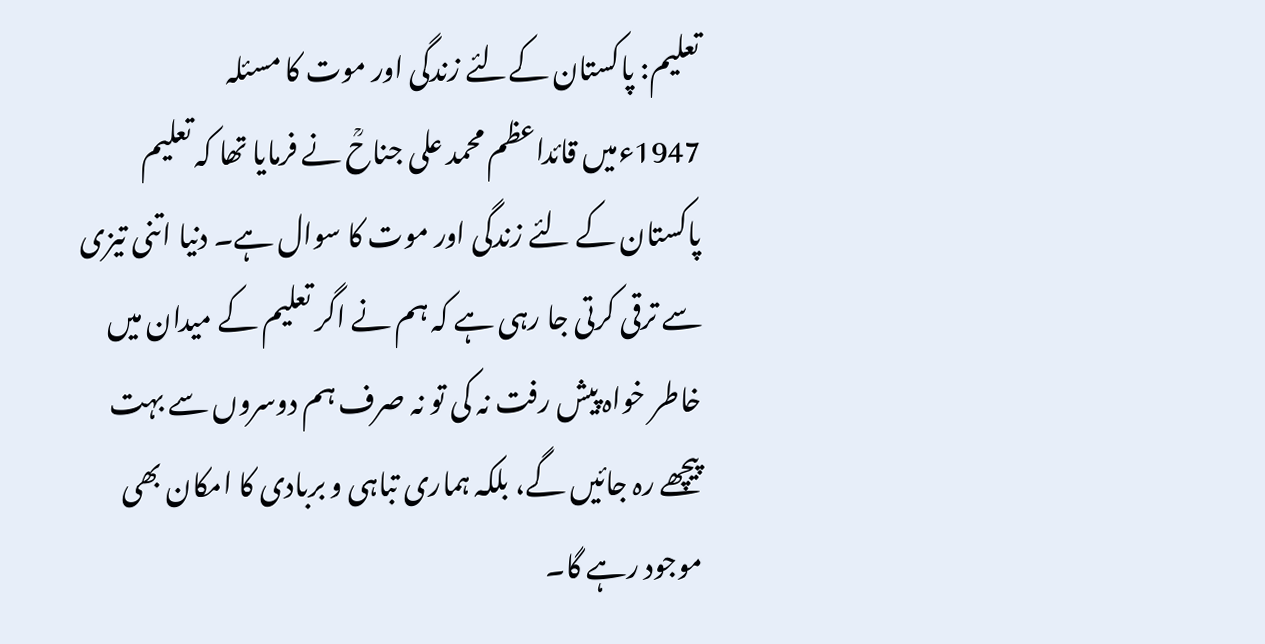تعلیم: پاکستان کےلئے زندگی اور موت کا مسئلہ
1947ءمیں قائداعظم محمد علی جناحؒ نے فرمایا تھا کہ تعلیم پاکستان کے لئے زندگی اور موت کا سوال ہے۔ دنیا اتنی تیزی سے ترقی کرتی جا رہی ہے کہ ہم نے اگر تعلیم کے میدان میں خاطر خواہ پیش رفت نہ کی تو نہ صرف ہم دوسروں سے بہت پیچھے رہ جائیں گے، بلکہ ہماری تباہی و بربادی کا امکان بھی موجود رہے گا۔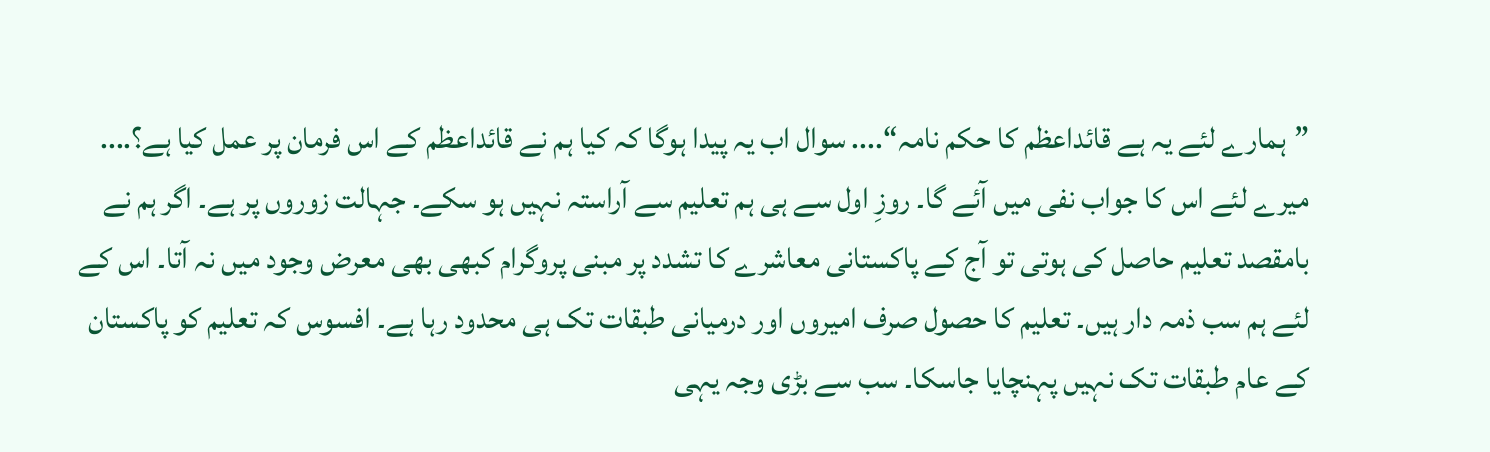”ہمارے لئے یہ ہے قائداعظم کا حکم نامہ“.... سوال اب یہ پیدا ہوگا کہ کیا ہم نے قائداعظم کے اس فرمان پر عمل کیا ہے؟.... میرے لئے اس کا جواب نفی میں آئے گا۔ روزِ اول سے ہی ہم تعلیم سے آراستہ نہیں ہو سکے۔ جہالت زوروں پر ہے۔ اگر ہم نے بامقصد تعلیم حاصل کی ہوتی تو آج کے پاکستانی معاشرے کا تشدد پر مبنی پروگرام کبھی بھی معرض وجود میں نہ آتا۔ اس کے لئے ہم سب ذمہ دار ہیں۔ تعلیم کا حصول صرف امیروں اور درمیانی طبقات تک ہی محدود رہا ہے۔ افسوس کہ تعلیم کو پاکستان کے عام طبقات تک نہیں پہنچایا جاسکا۔ سب سے بڑی وجہ یہی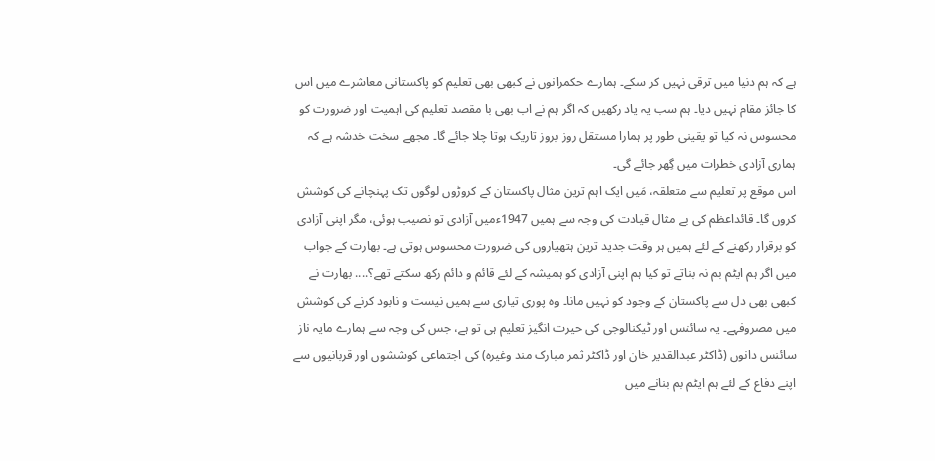ہے کہ ہم دنیا میں ترقی نہیں کر سکے۔ ہمارے حکمرانوں نے کبھی بھی تعلیم کو پاکستانی معاشرے میں اس کا جائز مقام نہیں دیا۔ ہم سب یہ یاد رکھیں کہ اگر ہم نے اب بھی با مقصد تعلیم کی اہمیت اور ضرورت کو محسوس نہ کیا تو یقینی طور پر ہمارا مستقل روز بروز تاریک ہوتا چلا جائے گا۔ مجھے سخت خدشہ ہے کہ ہماری آزادی خطرات میں گِھر جائے گی۔
اس موقع پر تعلیم سے متعلقہ، مَیں ایک اہم ترین مثال پاکستان کے کروڑوں لوگوں تک پہنچانے کی کوشش کروں گا۔ قائداعظم کی بے مثال قیادت کی وجہ سے ہمیں 1947ءمیں آزادی تو نصیب ہوئی، مگر اپنی آزادی کو برقرار رکھنے کے لئے ہمیں ہر وقت جدید ترین ہتھیاروں کی ضرورت محسوس ہوتی ہے۔ بھارت کے جواب میں اگر ہم ایٹم بم نہ بناتے تو کیا ہم اپنی آزادی کو ہمیشہ کے لئے قائم و دائم رکھ سکتے تھے؟.... بھارت نے کبھی بھی دل سے پاکستان کے وجود کو نہیں مانا۔ وہ پوری تیاری سے ہمیں نیست و نابود کرنے کی کوشش میں مصروفہے۔ یہ سائنس اور ٹیکنالوجی کی حیرت انگیز تعلیم ہی تو ہے، جس کی وجہ سے ہمارے مایہ ناز سائنس دانوں (ڈاکٹر عبدالقدیر خان اور ڈاکٹر ثمر مبارک مند وغیرہ) کی اجتماعی کوششوں اور قربانیوں سے اپنے دفاع کے لئے ہم ایٹم بم بنانے میں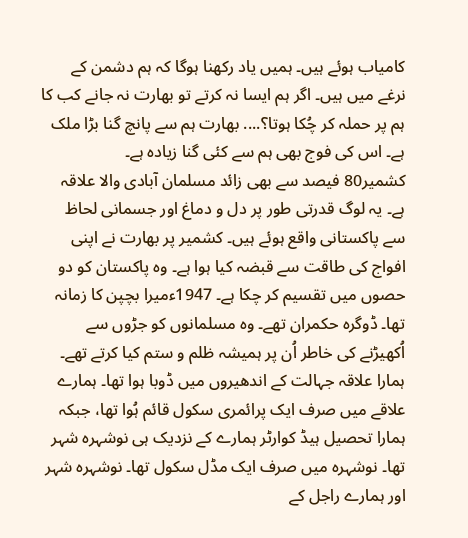کامیاب ہوئے ہیں۔ ہمیں یاد رکھنا ہوگا کہ ہم دشمن کے نرغے میں ہیں۔ اگر ہم ایسا نہ کرتے تو بھارت نہ جانے کب کا ہم پر حملہ کر چُکا ہوتا؟.... بھارت ہم سے پانچ گنا بڑا ملک ہے۔ اس کی فوج بھی ہم سے کئی گنا زیادہ ہے۔
کشمیر80 فیصد سے بھی زائد مسلمان آبادی والا علاقہ ہے۔ یہ لوگ قدرتی طور پر دل و دماغ اور جسمانی لحاظ سے پاکستانی واقع ہوئے ہیں۔ کشمیر پر بھارت نے اپنی افواج کی طاقت سے قبضہ کیا ہوا ہے۔ وہ پاکستان کو دو حصوں میں تقسیم کر چکا ہے۔ 1947ءمیرا بچپن کا زمانہ تھا۔ ڈوگرہ حکمران تھے۔ وہ مسلمانوں کو جڑوں سے اُکھیڑنے کی خاطر اُن پر ہمیشہ ظلم و ستم کیا کرتے تھے۔ ہمارا علاقہ جہالت کے اندھیروں میں ڈوبا ہوا تھا۔ ہمارے علاقے میں صرف ایک پرائمری سکول قائم ہُوا تھا، جبکہ ہمارا تحصیل ہیڈ کوارٹر ہمارے کے نزدیک ہی نوشہرہ شہر تھا۔ نوشہرہ میں صرف ایک مڈل سکول تھا۔ نوشہرہ شہر اور ہمارے راجل کے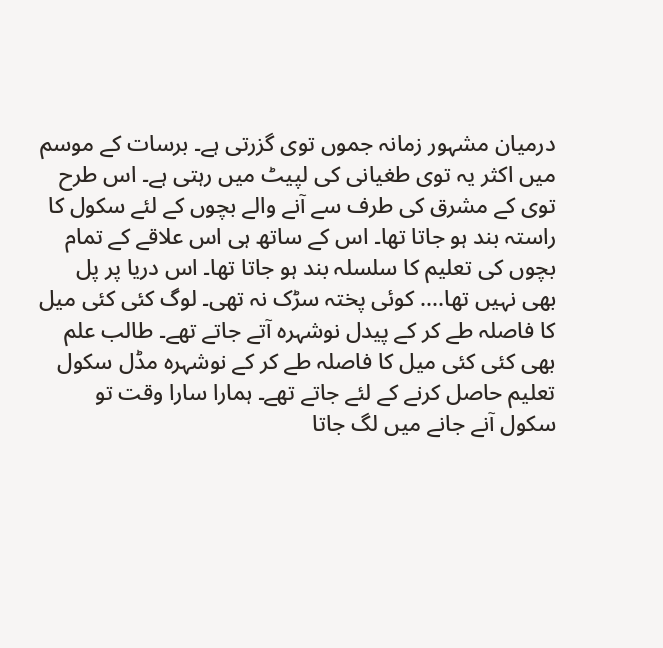درمیان مشہور زمانہ جموں توی گزرتی ہے۔ برسات کے موسم میں اکثر یہ توی طغیانی کی لپیٹ میں رہتی ہے۔ اس طرح توی کے مشرق کی طرف سے آنے والے بچوں کے لئے سکول کا راستہ بند ہو جاتا تھا۔ اس کے ساتھ ہی اس علاقے کے تمام بچوں کی تعلیم کا سلسلہ بند ہو جاتا تھا۔ اس دریا پر پل بھی نہیں تھا.... کوئی پختہ سڑک نہ تھی۔ لوگ کئی کئی میل کا فاصلہ طے کر کے پیدل نوشہرہ آتے جاتے تھے۔ طالب علم بھی کئی کئی میل کا فاصلہ طے کر کے نوشہرہ مڈل سکول تعلیم حاصل کرنے کے لئے جاتے تھے۔ ہمارا سارا وقت تو سکول آنے جانے میں لگ جاتا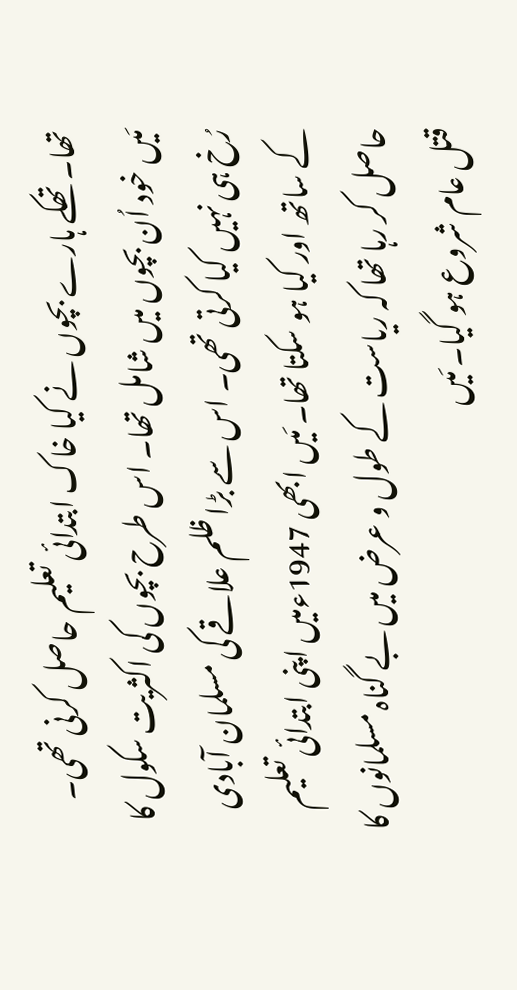تھا۔ تھکے ہارے بچوں نے کیا خاک ابتدائی تعلیم حاصل کرنی تھی۔
مَیں خود اُن بچوں میں شامل تھا۔ اس طرح بچوں کی اکثریت سکول کا رُخ ہی نہیں کیا کرتی تھی۔ اس سے بڑا ظلم علاقے کی مسلمان آبادی کے ساتھ اور کیا ہو سکتا تھا۔ مَیں ابھی 1947ءمیں اپنی ابتدائی تعلیم حاصل کر رہا تھا کہ ریاست کے طول و عرض میں بے گناہ مسلمانوں کا قتل عام شروع ہو گیا۔ مَیں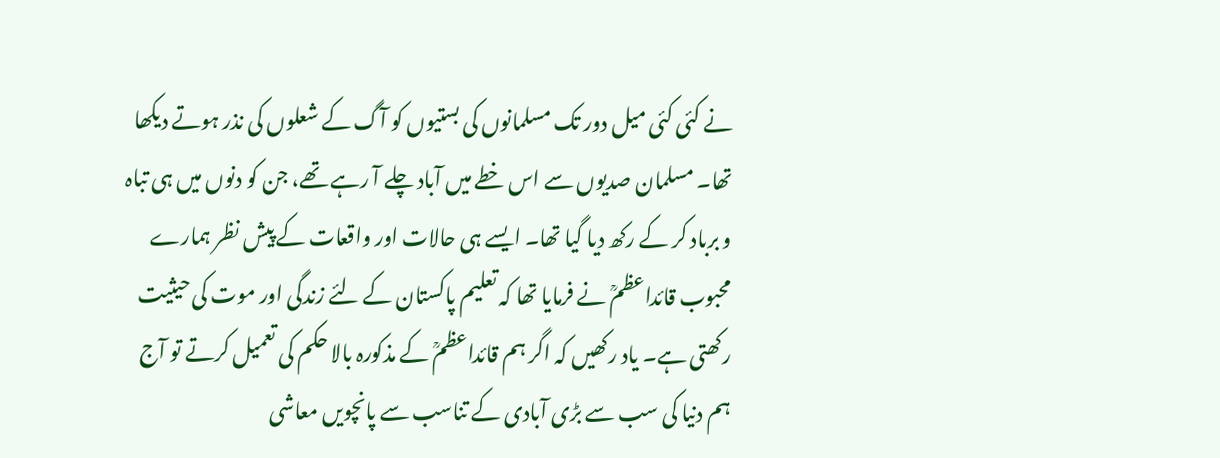نے کئی کئی میل دور تک مسلمانوں کی بستیوں کو آگ کے شعلوں کی نذر ہوتے دیکھا تھا۔ مسلمان صدیوں سے اس خطے میں آباد چلے آ رہے تھے، جن کو دنوں میں ہی تباہ و برباد کر کے رکھ دیا گیا تھا۔ ایسے ہی حالات اور واقعات کے پیش نظر ہمارے محبوب قائداعظمؒ نے فرمایا تھا کہ تعلیم پاکستان کے لئے زندگی اور موت کی حیثیت رکھتی ہے۔ یاد رکھیں کہ اگر ہم قائداعظمؒ کے مذکورہ بالا حکم کی تعمیل کرتے تو آج ہم دنیا کی سب سے بڑی آبادی کے تناسب سے پانچویں معاشی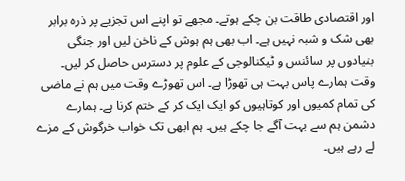اور اقتصادی طاقت بن چکے ہوتے۔ مجھے تو اپنے اس تجزیے پر ذرہ برابر بھی شک و شبہ نہیں ہے۔ اب بھی ہم ہوش کے ناخن لیں اور جنگی بنیادوں پر سائنس و ٹیکنالوجی کے علوم پر دسترس حاصل کر لیں۔ وقت ہمارے پاس بہت ہی تھوڑا ہے۔ اس تھوڑے وقت میں ہم نے ماضی کی تمام کمیوں اور کوتاہیوں کو ایک ایک کر کے ختم کرنا ہے۔ ہمارے دشمن ہم سے بہت آگے جا چکے ہیں۔ ہم ابھی تک خواب خرگوش کے مزے لے رہے ہیں۔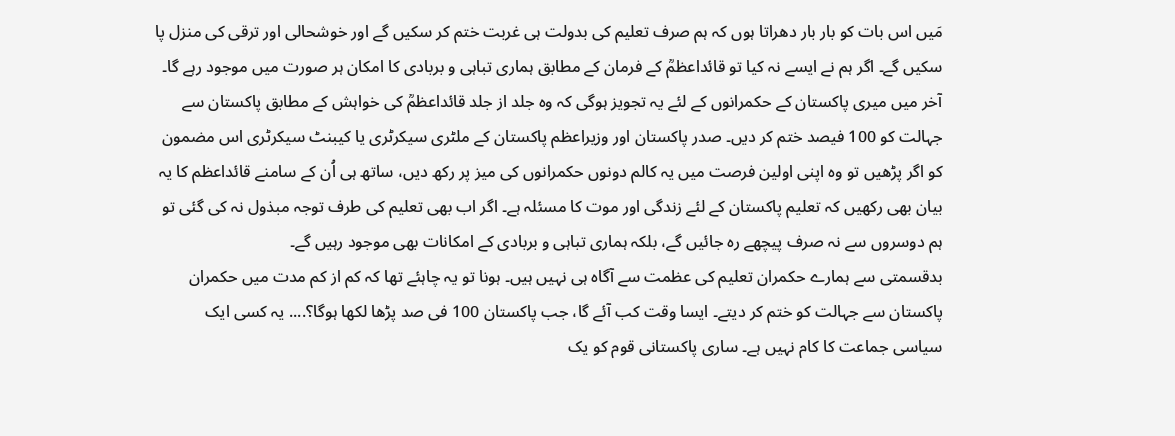مَیں اس بات کو بار بار دھراتا ہوں کہ ہم صرف تعلیم کی بدولت ہی غربت ختم کر سکیں گے اور خوشحالی اور ترقی کی منزل پا سکیں گے۔ اگر ہم نے ایسے نہ کیا تو قائداعظمؒ کے فرمان کے مطابق ہماری تباہی و بربادی کا امکان ہر صورت میں موجود رہے گا۔ آخر میں میری پاکستان کے حکمرانوں کے لئے یہ تجویز ہوگی کہ وہ جلد از جلد قائداعظمؒ کی خواہش کے مطابق پاکستان سے جہالت کو 100 فیصد ختم کر دیں۔ صدر پاکستان اور وزیراعظم پاکستان کے ملٹری سیکرٹری یا کیبنٹ سیکرٹری اس مضمون کو اگر پڑھیں تو وہ اپنی اولین فرصت میں یہ کالم دونوں حکمرانوں کی میز پر رکھ دیں، ساتھ ہی اُن کے سامنے قائداعظم کا یہ بیان بھی رکھیں کہ تعلیم پاکستان کے لئے زندگی اور موت کا مسئلہ ہے۔ اگر اب بھی تعلیم کی طرف توجہ مبذول نہ کی گئی تو ہم دوسروں سے نہ صرف پیچھے رہ جائیں گے، بلکہ ہماری تباہی و بربادی کے امکانات بھی موجود رہیں گے۔
بدقسمتی سے ہمارے حکمران تعلیم کی عظمت سے آگاہ ہی نہیں ہیں۔ ہونا تو یہ چاہئے تھا کہ کم از کم مدت میں حکمران پاکستان سے جہالت کو ختم کر دیتے۔ ایسا وقت کب آئے گا، جب پاکستان 100 فی صد پڑھا لکھا ہوگا؟.... یہ کسی ایک سیاسی جماعت کا کام نہیں ہے۔ ساری پاکستانی قوم کو یک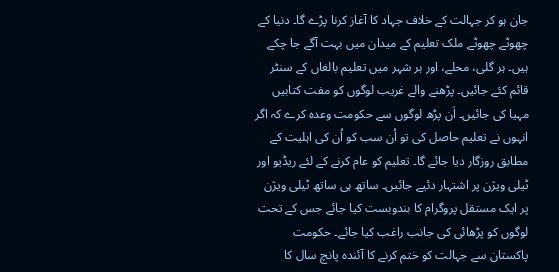جان ہو کر جہالت کے خلاف جہاد کا آغاز کرنا پڑے گا۔ دنیا کے چھوٹے چھوٹے ملک تعلیم کے میدان میں بہت آگے جا چکے ہیں۔ ہر گلی، محلے، اور ہر شہر میں تعلیم بالغاں کے سنٹر قائم کئے جائیں۔ پڑھنے والے غریب لوگوں کو مفت کتابیں مہیا کی جائیں۔ اَن پڑھ لوگوں سے حکومت وعدہ کرے کہ اگر انہوں نے تعلیم حاصل کی تو اُن سب کو اُن کی اہلیت کے مطابق روزگار دیا جائے گا۔ تعلیم کو عام کرنے کے لئے ریڈیو اور ٹیلی ویژن پر اشتہار دئیے جائیں۔ ساتھ ہی ساتھ ٹیلی ویژن پر ایک مستقل پروگرام کا بندوبست کیا جائے جس کے تحت لوگوں کو پڑھائی کی جانب راغب کیا جائے۔ حکومت پاکستان سے جہالت کو ختم کرنے کا آئندہ پانچ سال کا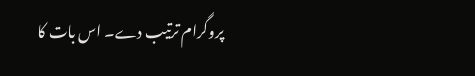پروگرام ترتیب دے۔ اس بات کا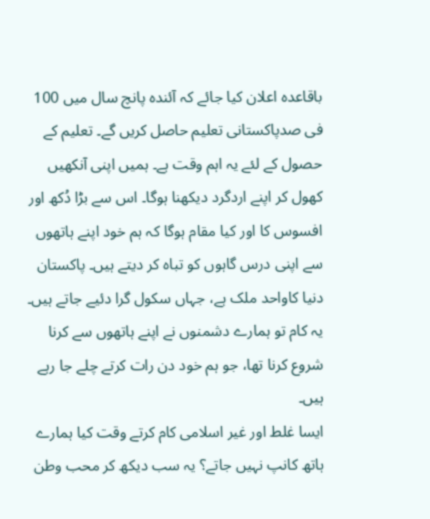باقاعدہ اعلان کیا جائے کہ آئندہ پانچ سال میں 100 فی صدپاکستانی تعلیم حاصل کریں گے۔ تعلیم کے حصول کے لئے یہ اہم وقت ہے۔ ہمیں اپنی آنکھیں کھول کر اپنے اردگرد دیکھنا ہوگا۔ اس سے بڑا دُکھ اور افسوس کا اور کیا مقام ہوگا کہ ہم خود اپنے ہاتھوں سے اپنی درس گاہوں کو تباہ کر دیتے ہیں۔ پاکستان دنیا کاواحد ملک ہے، جہاں سکول گرا دئیے جاتے ہیں۔ یہ کام تو ہمارے دشمنوں نے اپنے ہاتھوں سے کرنا شروع کرنا تھا، جو ہم خود دن رات کرتے چلے جا رہے ہیں۔
ایسا غلط اور غیر اسلامی کام کرتے وقت کیا ہمارے ہاتھ کانپ نہیں جاتے؟ یہ سب دیکھ کر محب وطن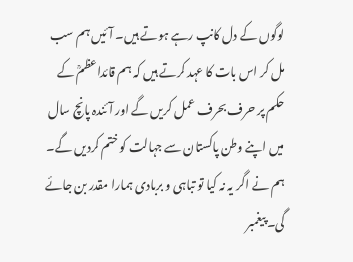لوگوں کے دل کانپ رہے ہوتے ہیں۔ آئیں ہم سب مل کر اس بات کا عہد کرتے ہیں کہ ہم قائداعظمؒ کے حکم پر حرف بحرف عمل کریں گے اور آئندہ پانچ سال میں اپنے وطن پاکستان سے جہالت کو ختم کردیں گے۔ ہم نے اگر یہ نہ کیا تو تباہی و بربادی ہمارا مقدر بن جائے گی۔ پیغمبر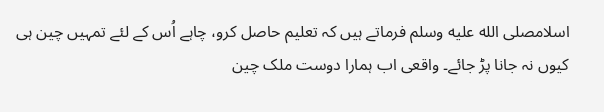اسلامصلى الله عليه وسلم فرماتے ہیں کہ تعلیم حاصل کرو، چاہے اُس کے لئے تمہیں چین ہی کیوں نہ جانا پڑ جائے۔ واقعی اب ہمارا دوست ملک چین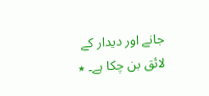جانے اور دیدار کے لائق بن چکا ہے۔ ٭